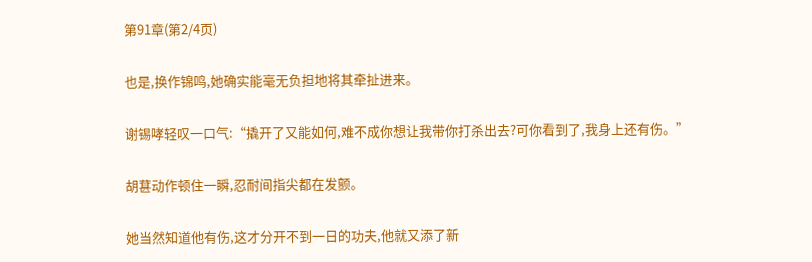第91章(第2/4页)

也是,换作锦鸣,她确实能毫无负担地将其牵扯进来。

谢锡哮轻叹一口气:“撬开了又能如何,难不成你想让我带你打杀出去?可你看到了,我身上还有伤。”

胡葚动作顿住一瞬,忍耐间指尖都在发颤。

她当然知道他有伤,这才分开不到一日的功夫,他就又添了新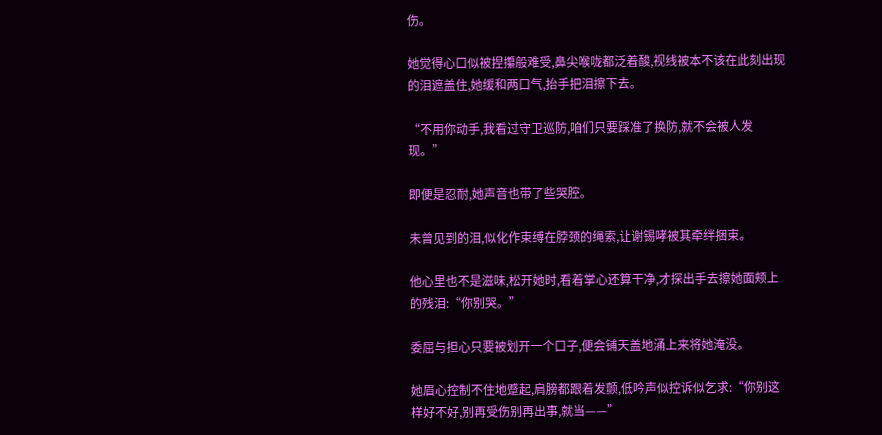伤。

她觉得心口似被捏攥般难受,鼻尖喉咙都泛着酸,视线被本不该在此刻出现的泪遮盖住,她缓和两口气,抬手把泪擦下去。

“不用你动手,我看过守卫巡防,咱们只要踩准了换防,就不会被人发现。”

即便是忍耐,她声音也带了些哭腔。

未曾见到的泪,似化作束缚在脖颈的绳索,让谢锡哮被其牵绊捆束。

他心里也不是滋味,松开她时,看着掌心还算干净,才探出手去擦她面颊上的残泪:“你别哭。”

委屈与担心只要被划开一个口子,便会铺天盖地涌上来将她淹没。

她眉心控制不住地蹙起,肩膀都跟着发颤,低吟声似控诉似乞求:“你别这样好不好,别再受伤别再出事,就当——”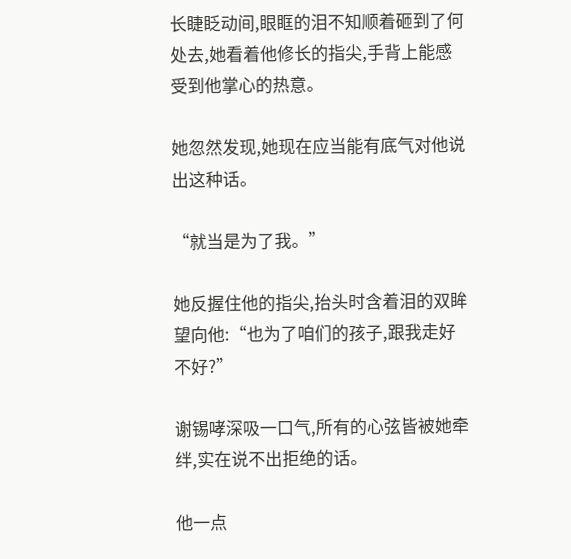长睫眨动间,眼眶的泪不知顺着砸到了何处去,她看着他修长的指尖,手背上能感受到他掌心的热意。

她忽然发现,她现在应当能有底气对他说出这种话。

“就当是为了我。”

她反握住他的指尖,抬头时含着泪的双眸望向他:“也为了咱们的孩子,跟我走好不好?”

谢锡哮深吸一口气,所有的心弦皆被她牵绊,实在说不出拒绝的话。

他一点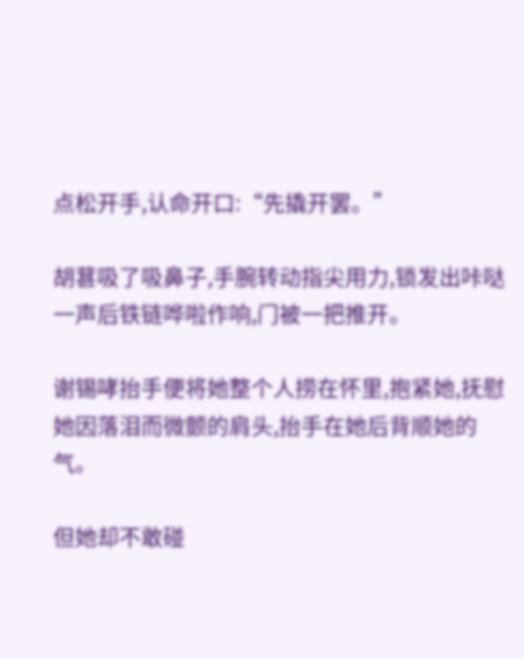点松开手,认命开口:“先撬开罢。”

胡葚吸了吸鼻子,手腕转动指尖用力,锁发出咔哒一声后铁链哗啦作响,门被一把推开。

谢锡哮抬手便将她整个人捞在怀里,抱紧她,抚慰她因落泪而微颤的肩头,抬手在她后背顺她的气。

但她却不敢碰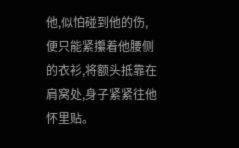他,似怕碰到他的伤,便只能紧攥着他腰侧的衣衫,将额头抵靠在肩窝处,身子紧紧往他怀里贴。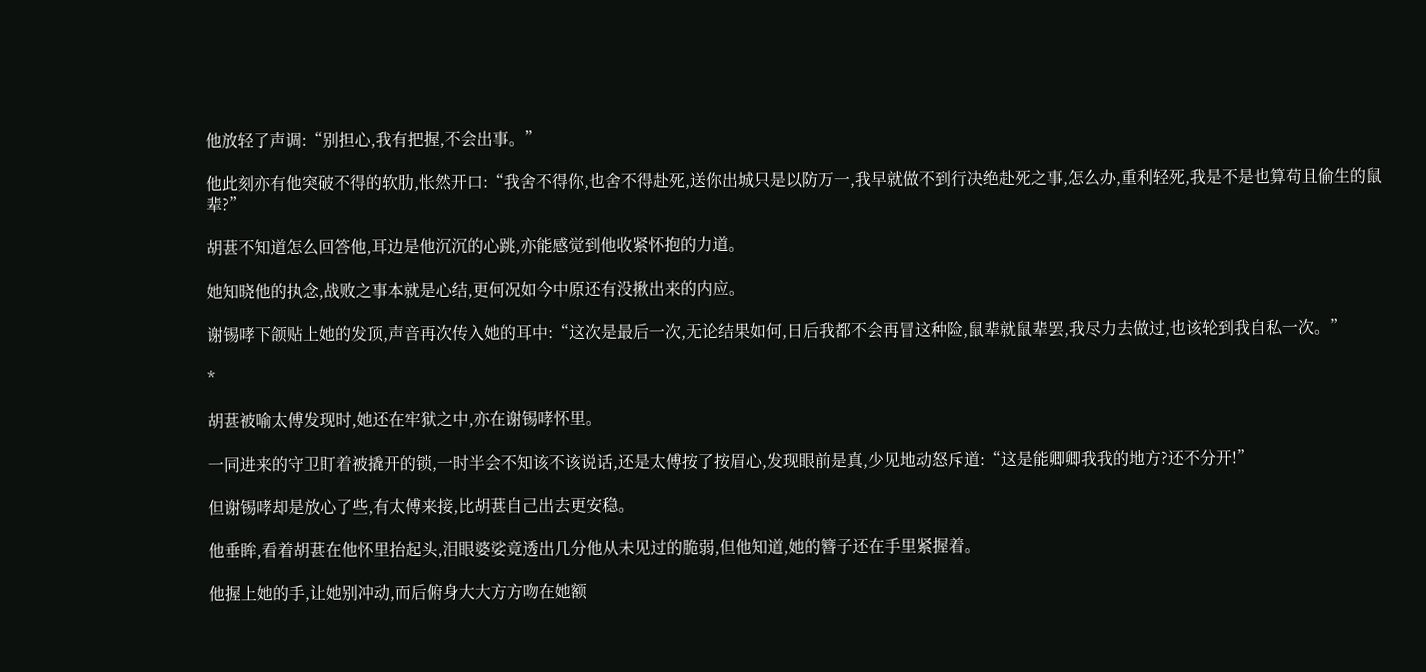他放轻了声调:“别担心,我有把握,不会出事。”

他此刻亦有他突破不得的软肋,怅然开口:“我舍不得你,也舍不得赴死,送你出城只是以防万一,我早就做不到行决绝赴死之事,怎么办,重利轻死,我是不是也算苟且偷生的鼠辈?”

胡葚不知道怎么回答他,耳边是他沉沉的心跳,亦能感觉到他收紧怀抱的力道。

她知晓他的执念,战败之事本就是心结,更何况如今中原还有没揪出来的内应。

谢锡哮下颌贴上她的发顶,声音再次传入她的耳中:“这次是最后一次,无论结果如何,日后我都不会再冒这种险,鼠辈就鼠辈罢,我尽力去做过,也该轮到我自私一次。”

*

胡葚被喻太傅发现时,她还在牢狱之中,亦在谢锡哮怀里。

一同进来的守卫盯着被撬开的锁,一时半会不知该不该说话,还是太傅按了按眉心,发现眼前是真,少见地动怒斥道:“这是能卿卿我我的地方?还不分开!”

但谢锡哮却是放心了些,有太傅来接,比胡葚自己出去更安稳。

他垂眸,看着胡葚在他怀里抬起头,泪眼婆娑竟透出几分他从未见过的脆弱,但他知道,她的簪子还在手里紧握着。

他握上她的手,让她别冲动,而后俯身大大方方吻在她额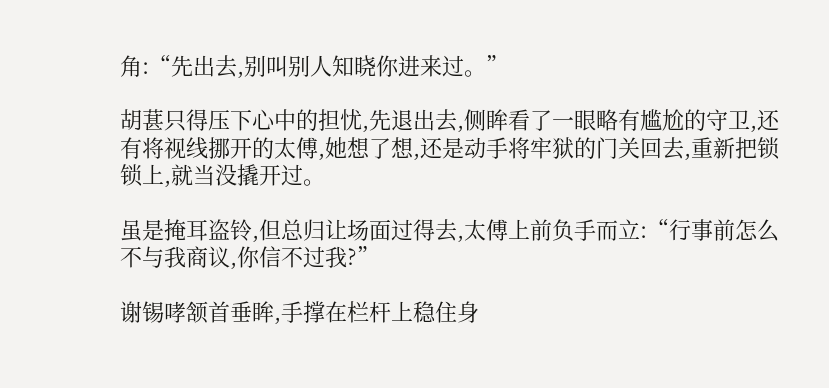角:“先出去,别叫别人知晓你进来过。”

胡葚只得压下心中的担忧,先退出去,侧眸看了一眼略有尴尬的守卫,还有将视线挪开的太傅,她想了想,还是动手将牢狱的门关回去,重新把锁锁上,就当没撬开过。

虽是掩耳盗铃,但总归让场面过得去,太傅上前负手而立:“行事前怎么不与我商议,你信不过我?”

谢锡哮颔首垂眸,手撑在栏杆上稳住身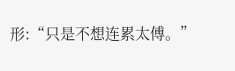形:“只是不想连累太傅。”